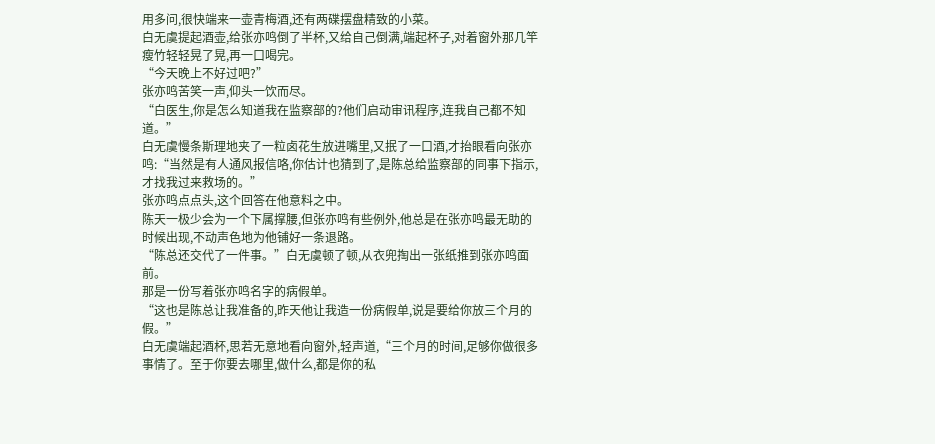用多问,很快端来一壶青梅酒,还有两碟摆盘精致的小菜。
白无虞提起酒壶,给张亦鸣倒了半杯,又给自己倒满,端起杯子,对着窗外那几竿瘦竹轻轻晃了晃,再一口喝完。
“今天晚上不好过吧?”
张亦鸣苦笑一声,仰头一饮而尽。
“白医生,你是怎么知道我在监察部的?他们启动审讯程序,连我自己都不知道。”
白无虞慢条斯理地夹了一粒卤花生放进嘴里,又抿了一口酒,才抬眼看向张亦鸣:“当然是有人通风报信咯,你估计也猜到了,是陈总给监察部的同事下指示,才找我过来救场的。”
张亦鸣点点头,这个回答在他意料之中。
陈天一极少会为一个下属撑腰,但张亦鸣有些例外,他总是在张亦鸣最无助的时候出现,不动声色地为他铺好一条退路。
“陈总还交代了一件事。”白无虞顿了顿,从衣兜掏出一张纸推到张亦鸣面前。
那是一份写着张亦鸣名字的病假单。
“这也是陈总让我准备的,昨天他让我造一份病假单,说是要给你放三个月的假。”
白无虞端起酒杯,思若无意地看向窗外,轻声道,“三个月的时间,足够你做很多事情了。至于你要去哪里,做什么,都是你的私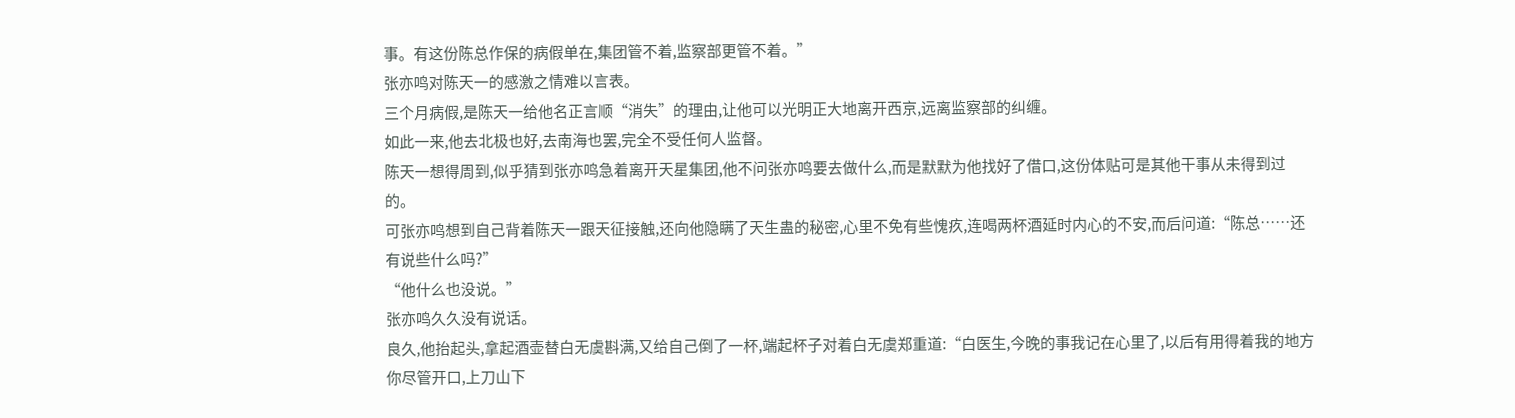事。有这份陈总作保的病假单在,集团管不着,监察部更管不着。”
张亦鸣对陈天一的感激之情难以言表。
三个月病假,是陈天一给他名正言顺“消失”的理由,让他可以光明正大地离开西京,远离监察部的纠缠。
如此一来,他去北极也好,去南海也罢,完全不受任何人监督。
陈天一想得周到,似乎猜到张亦鸣急着离开天星集团,他不问张亦鸣要去做什么,而是默默为他找好了借口,这份体贴可是其他干事从未得到过的。
可张亦鸣想到自己背着陈天一跟天征接触,还向他隐瞒了天生蛊的秘密,心里不免有些愧疚,连喝两杯酒延时内心的不安,而后问道:“陈总……还有说些什么吗?”
“他什么也没说。”
张亦鸣久久没有说话。
良久,他抬起头,拿起酒壶替白无虞斟满,又给自己倒了一杯,端起杯子对着白无虞郑重道:“白医生,今晚的事我记在心里了,以后有用得着我的地方你尽管开口,上刀山下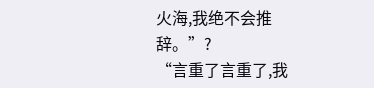火海,我绝不会推辞。”?
“言重了言重了,我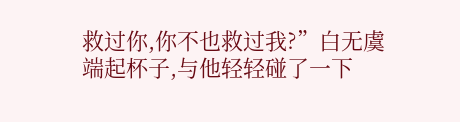救过你,你不也救过我?”白无虞端起杯子,与他轻轻碰了一下